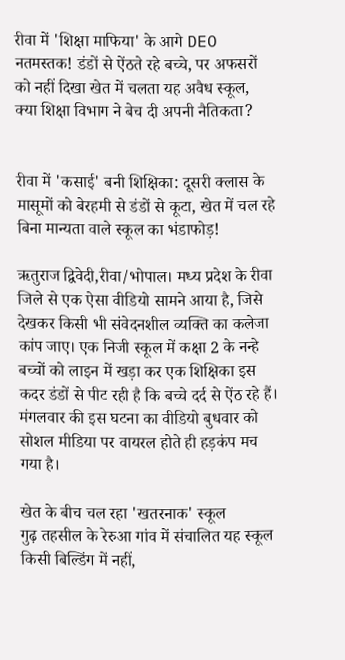रीवा में 'शिक्षा माफिया' के आगे DEO नतमस्तक! डंडों से ऐंठते रहे बच्चे, पर अफसरों को नहीं दिखा खेत में चलता यह अवैध स्कूल, क्या शिक्षा विभाग ने बेच दी अपनी नैतिकता?


रीवा में 'कसाई' बनी शिक्षिका: दूसरी क्लास के मासूमों को बेरहमी से डंडों से कूटा, खेत में चल रहे बिना मान्यता वाले स्कूल का भंडाफोड़!

ऋतुराज द्विवेदी,रीवा/भोपाल। मध्य प्रदेश के रीवा जिले से एक ऐसा वीडियो सामने आया है, जिसे देखकर किसी भी संवेदनशील व्यक्ति का कलेजा कांप जाए। एक निजी स्कूल में कक्षा 2 के नन्हे बच्चों को लाइन में खड़ा कर एक शिक्षिका इस कदर डंडों से पीट रही है कि बच्चे दर्द से ऐंठ रहे हैं। मंगलवार की इस घटना का वीडियो बुधवार को सोशल मीडिया पर वायरल होते ही हड़कंप मच गया है।

खेत के बीच चल रहा 'खतरनाक' स्कूल
गुढ़ तहसील के रेरुआ गांव में संचालित यह स्कूल किसी बिल्डिंग में नहीं,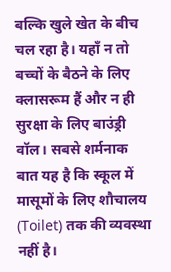बल्कि खुले खेत के बीच चल रहा है। यहाँ न तो बच्चों के बैठने के लिए क्लासरूम हैं और न ही सुरक्षा के लिए बाउंड्री वॉल। सबसे शर्मनाक बात यह है कि स्कूल में मासूमों के लिए शौचालय (Toilet) तक की व्यवस्था नहीं है।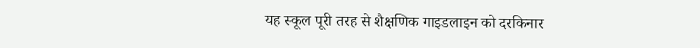यह स्कूल पूरी तरह से शैक्षणिक गाइडलाइन को दरकिनार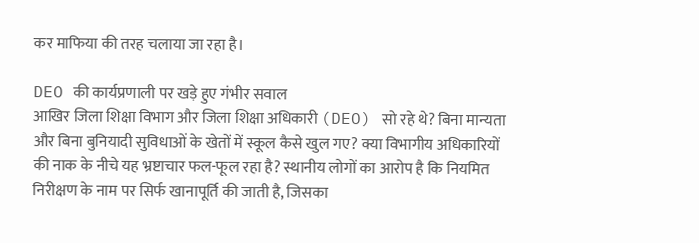कर माफिया की तरह चलाया जा रहा है।

DEO की कार्यप्रणाली पर खड़े हुए गंभीर सवाल
आखिर जिला शिक्षा विभाग और जिला शिक्षा अधिकारी (DEO) सो रहे थे? बिना मान्यता और बिना बुनियादी सुविधाओं के खेतों में स्कूल कैसे खुल गए? क्या विभागीय अधिकारियों की नाक के नीचे यह भ्रष्टाचार फल-फूल रहा है? स्थानीय लोगों का आरोप है कि नियमित निरीक्षण के नाम पर सिर्फ खानापूर्ति की जाती है, जिसका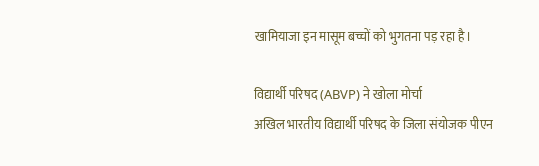खामियाजा इन मासूम बच्चों को भुगतना पड़ रहा है।

विद्यार्थी परिषद (ABVP) ने खोला मोर्चा
अखिल भारतीय विद्यार्थी परिषद के जिला संयोजक पीएन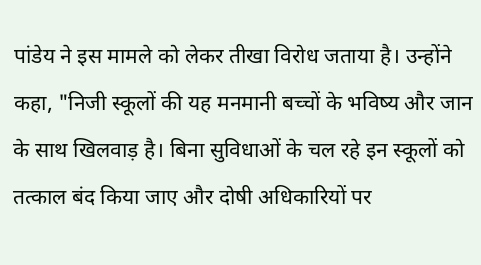पांडेय ने इस मामले को लेकर तीखा विरोध जताया है। उन्होंने कहा, "निजी स्कूलों की यह मनमानी बच्चों के भविष्य और जान के साथ खिलवाड़ है। बिना सुविधाओं के चल रहे इन स्कूलों को तत्काल बंद किया जाए और दोषी अधिकारियों पर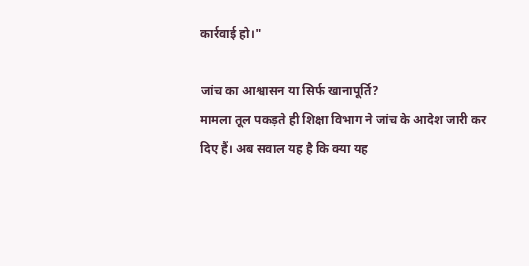कार्रवाई हो।"

जांच का आश्वासन या सिर्फ खानापूर्ति?
मामला तूल पकड़ते ही शिक्षा विभाग ने जांच के आदेश जारी कर दिए हैं। अब सवाल यह है कि क्या यह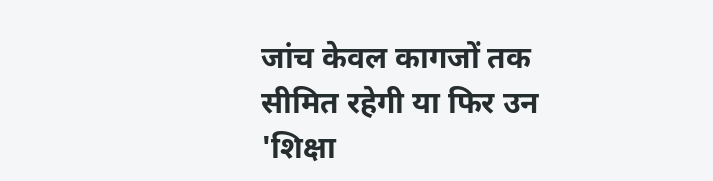जांच केवल कागजों तक सीमित रहेगी या फिर उन 'शिक्षा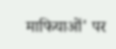माफियाओं' पर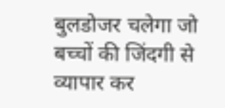बुलडोजर चलेगा जो बच्चों की जिंदगी से व्यापार कर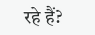रहे हैं?